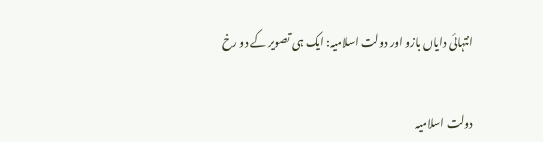انتہائی دایاں بازو اور دولت اسلامیہ: ایک ہی تصویر کے دو رخ


دولت اسلامیہ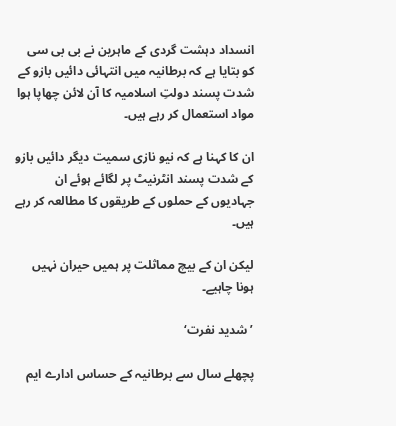انسداد دہشت گردی کے ماہرین نے بی بی سی کو بتایا ہے کہ برطانیہ میں انتہائی دائیں بازو کے شدت پسند دولتِ اسلامیہ کا آن لائن چھاپا ہوا مواد استعمال کر رہے ہیں۔

ان کا کہنا ہے کہ نیو نازی سمیت دیگر دائیں بازو کے شدت پسند انٹرنیٹ پر لگائے ہوئے ان جہادیوں کے حملوں کے طریقوں کا مطالعہ کر رہے ہیں۔

لیکن ان کے بیچ مماثلت پر ہمیں حیران نہیں ہونا چاہیے۔

’شدید نفرت‘

پچھلے سال سے برطانیہ کے حساس ادارے ایم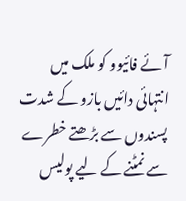آئے فائیوو کو ملک میں انتہائی دائیں بازو کے شدت پسندوں سے بڑھتے خطرے سے نمٹنے کے لیے پولیس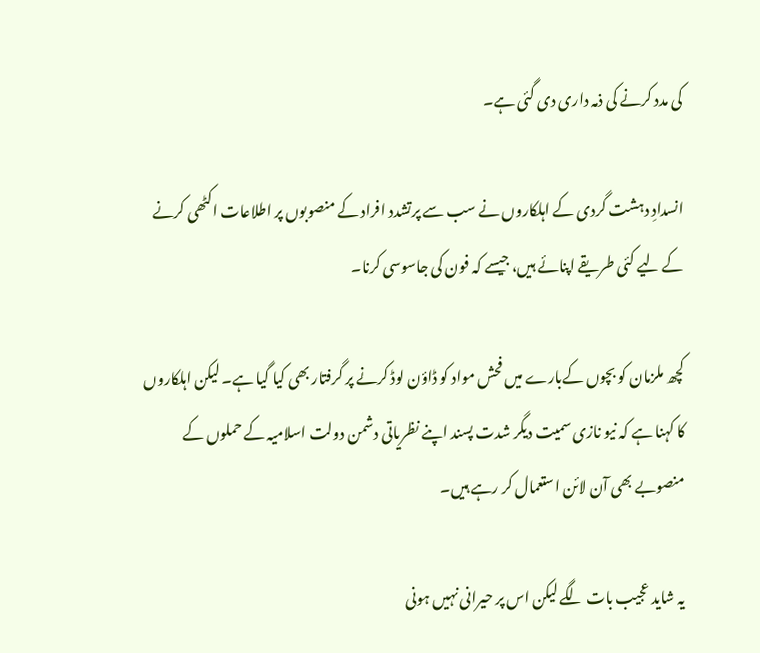کی مدد کرنے کی ذمہ داری دی گئی ہے۔

انسدادِ دہشت گردی کے اہلکاروں نے سب سے پرتشدد افراد کے منصوبوں پر اطلاعات اکٹھی کرنے کے لیے کئی طریقے اپنائے ہیں، جیسے کہ فون کی جاسوسی کرنا۔

کچھ ملزمان کو بچوں کےبارے میں فحش مواد کو ڈاؤن لوڈ کرنے پر گرفتار بھی کیا گیا ہے۔ لیکن اہلکاروں کا کہنا ہے کہ نیو نازی سمیت دیگر شدت پسند اپنے نظریاتی دشمن دولت اسلامیہ کے حملوں کے منصوبے بھی آن لائن استعمال کر رہے ہیں۔

یہ شاید عجیب بات لگے لیکن اس پر حیرانی نہیں ہونی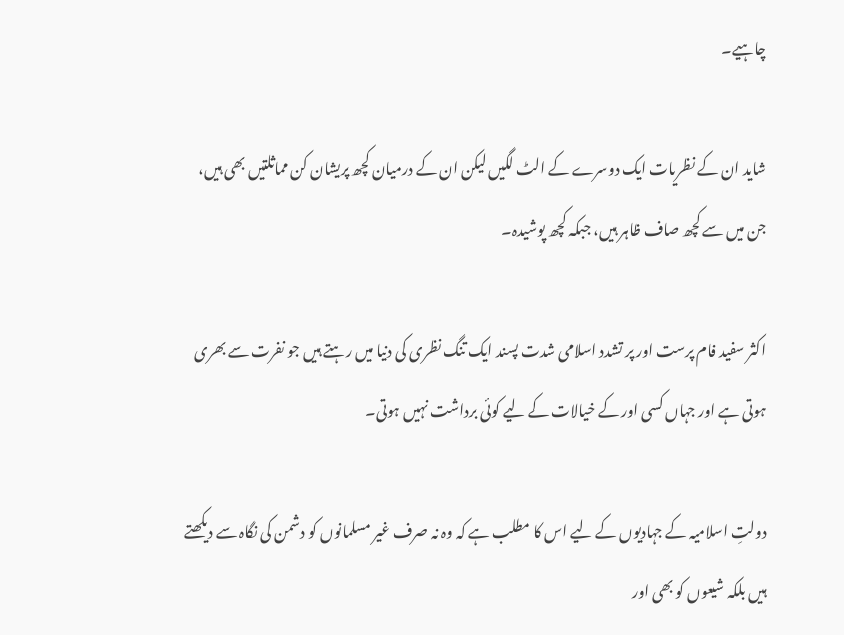چاہیے۔

شاید ان کے نظریات ایک دوسرے کے الٹ لگیں لیکن ان کے درمیان کچھ پریشان کن مماثلتیں بھی ہیں، جن میں سے کچھ صاف ظاہر ہیں، جبکہ کچھ پوشیدہ۔

اکثر سفید فام پرست اور پر تشدد اسلامی شدت پسند ایک تنگ نظری کی دنیا میں رہتے ہیں جو نفرت سے بھری ہوتی ہے اور جہاں کسی اور کے خیالات کے لیے کوئی برداشت نہیں ہوتی۔

دولتِ اسلامیہ کے جہادیوں کے لیے اس کا مطلب ہے کہ وہ نہ صرف غیر مسلمانوں کو دشمن کی نگاہ سے دیکھتے ہیں بلکہ شیعوں کو بھی اور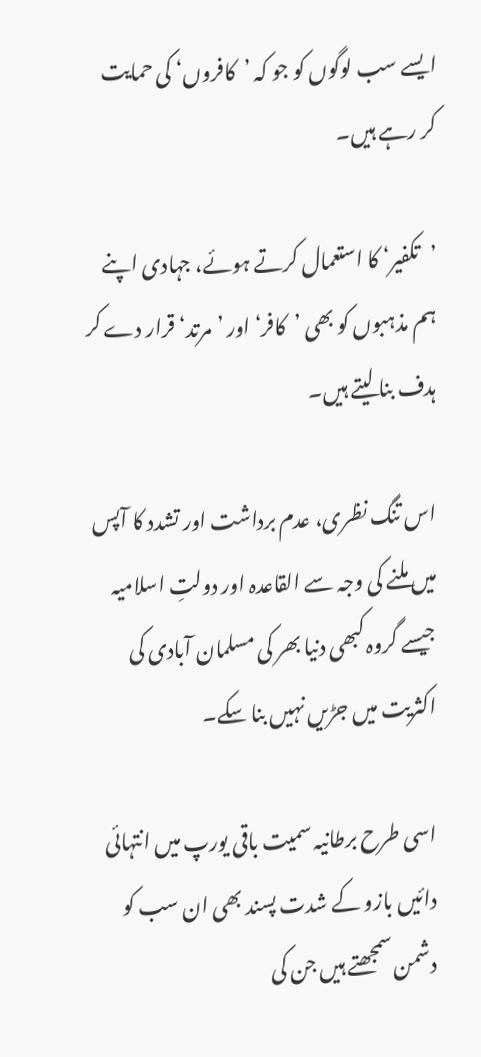ایسے سب لوگوں کو جو کہ ’کافروں‘ کی حمایت کر رہے ہیں۔

’تکفیر‘ کا استعمال کرتے ہوئے، جہادی اپنے ہم مذہبوں کو بھی ’کافر‘ اور ’مرتد‘ قرار دے کر ہدف بنا لیتے ہیں۔

اس تنگ نظری، عدم برداشت اور تشدد کا آپس میں ملنے کی وجہ سے القاعدہ اور دولتِ اسلامیہ جیسے گروہ کبھی دنیا بھر کی مسلمان آبادی کی اکثریت میں جڑیں نہیں بنا سکے۔

اسی طرح برطانیہ سمیت باقی یورپ میں انتہائی دائیں بازو کے شدت پسند بھی ان سب کو دشمن سمجھتے ہیں جن کی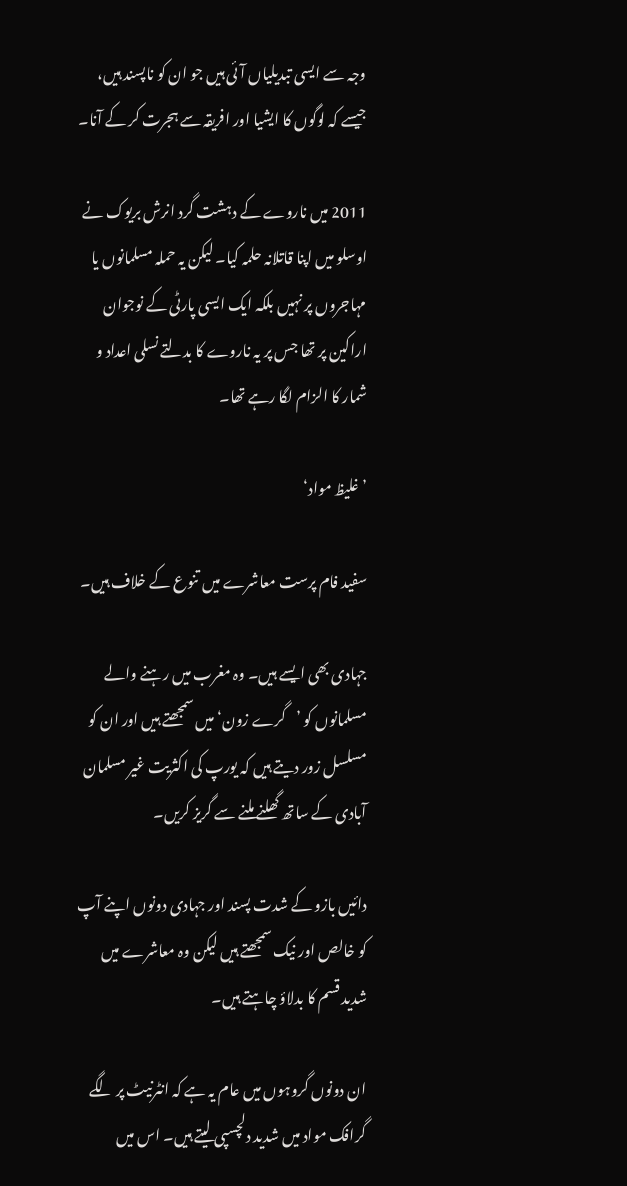وجہ سے ایسی تبدیلیاں آئی ہیں جو ان کو ناپسند ہیں، جیسے کہ لوگوں کا ایشیا اور افریقہ سے ہجرت کر کے آنا۔

2011 میں ناروے کے دہشت گرد انرش بریوک نے اوسلو میں اپنا قاتلانہ حلمہ کیا۔ لیکن یہ حملہ مسلمانوں یا مہاجروں پر نہیں بلکہ ایک ایسی پارٹی کے نوجوان اراکین پر تھا جس پر یہ ناروے کا بدلتے نسلی اعداد و شمار کا الزام لگا رہے تھا۔

’غلیظ مواد‘

سفید فام پرست معاشرے میں تنوع کے خلاف ہیں۔

جہادی بھی ایسے ہیں۔ وہ مغرب میں رہنے والے مسلمانوں کو ’گرے زون‘ میں سمجھتے ہیں اور ان کو مسلسل زور دیتے ہیں کہ یورپ کی اکثریت غیر مسلمان آبادی کے ساتھ گھلنے ملنے سے گریز کریں۔

دائیں بازو کے شدت پسند اور جہادی دونوں اپنے آپ کو خالص اور نیک سمجھتے ہیں لیکن وہ معاشرے میں شدید قسم کا بدلاؤ چاہتے ہیں۔

ان دونوں گروہوں میں عام یہ ہے کہ انٹرنیٹ پر لگے گرافک مواد میں شدید دلچسپی لیتے ہیں۔ اس میں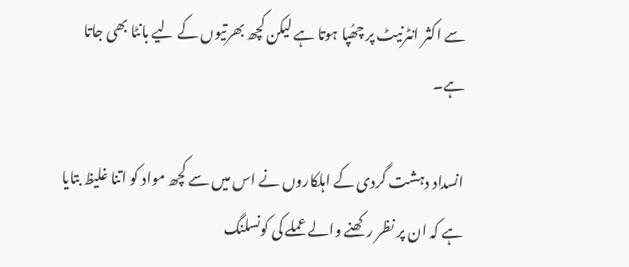سے اکثر انٹرنیٹ پر چھُپا ہوتا ہے لیکن کچھ بھرتیوں کے لیے بانٹا بھی جاتا ہے۔

انسداد دہشت گردی کے اہلکاروں نے اس میں سے کچھ مواد کو اتنا غلیظ بتایا ہے کہ ان پر نظر رکھنے والے عملے کی کونسلنگ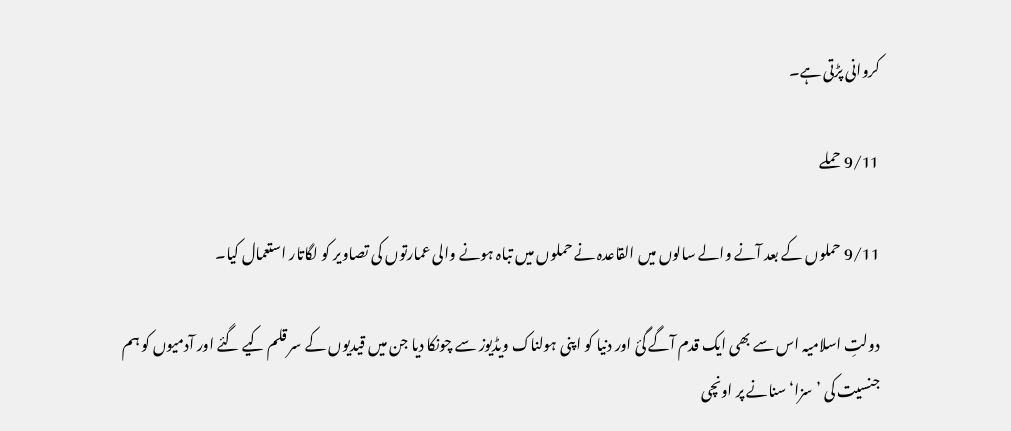کروانی پڑتی ہے۔

9/11 حملے

9/11 حملوں کے بعد آنے والے سالوں میں القاعدہ نے حملوں میں تباہ ہونے والی عمارتوں کی تصاویر کو لگاتار استعمال کیا۔

دولتِ اسلامیہ اس سے بھی ایک قدم آگے گئ اور دنیا کو اپنی ہولناک ویڈیوز سے چونکا دیا جن میں قیدیوں کے سر قلم کیے گئے اور آدمیوں کو ہم جنسیت کی ’سزا‘ سنانے پر اونچی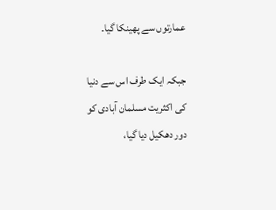عمارتوں سے پھینکا گیا۔

جبکہ ایک طرف اس سے دنیا کی اکثریت مسلمان آبادی کو دور دھکیل دیا گیا،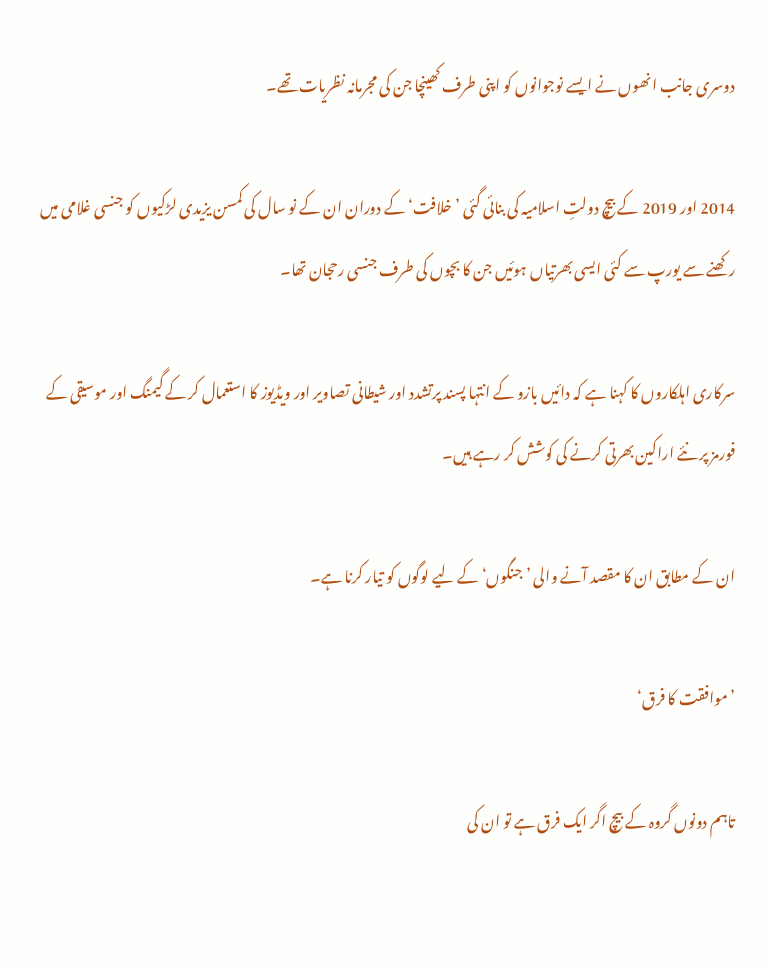دوسری جانب انھوں نے ایسے نوجوانوں کو اپنی طرف کھینچا جن کی مجرمانہ نظریات تھے۔

2014 اور 2019 کے بیچ دولتِ اسلامیہ کی بنائی گئی ’خلافت‘ کے دوران ان کے نو سال کی کمسن یزیدی لڑکیوں کو جنسی غلامی میں رکھنے سے یورپ سے کئی ایسی بھرتیاں ہوئیں جن کا بچوں کی طرف جنسی رحجان تھا۔

سرکاری اہلکاروں کا کہنا ہے کہ دائیں بازو کے انتہا پسند پرتشدد اور شیطانی تصاویر اور ویڈیوز کا استعمال کر کے گیمنگ اور موسیقی کے فورمز پر نئے اراکین بھرتی کرنے کی کوشش کر رہے ہیں۔

ان کے مطابق ان کا مقصد آنے والی ’جنگوں‘ کے لیے لوگوں کو تیار کرنا ہے۔

’موافقت کا فرق‘

تاہم دونوں گروہ کے بیچ اگر ایک فرق ہے تو ان کی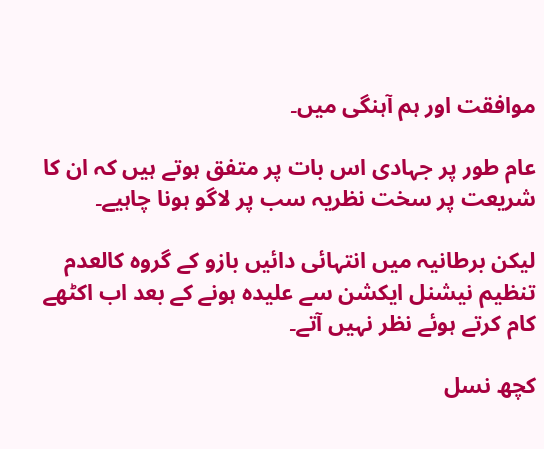موافقت اور ہم آہنگی میں۔

عام طور پر جہادی اس بات پر متفق ہوتے ہیں کہ ان کا شریعت پر سخت نظریہ سب پر لاگو ہونا چاہیے۔

لیکن برطانیہ میں انتہائی دائیں بازو کے گروہ کالعدم تنظیم نیشنل ایکشن سے علیدہ ہونے کے بعد اب اکٹھے کام کرتے ہوئے نظر نہیں آتے۔

کچھ نسل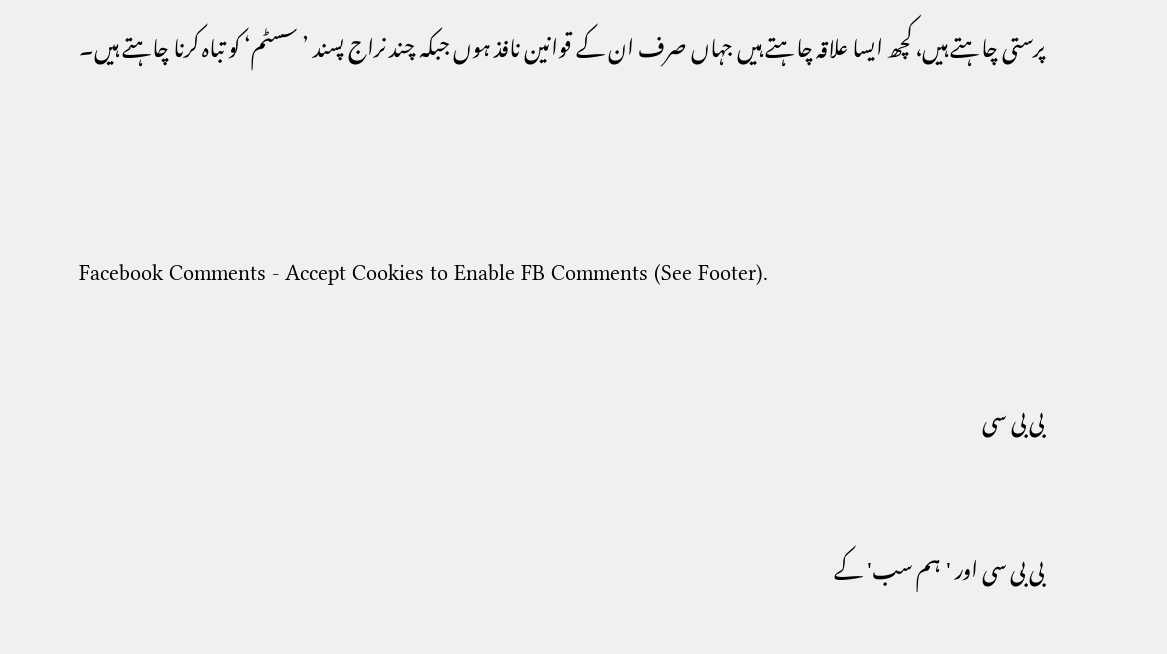پرستی چاہتے ہیں، کچھ ایسا علاقہ چاہتے ہیں جہاں صرف ان کے قوانین نافذ ہوں جبکہ چند نراج پسند ’سسٹم‘ کو تباہ کرنا چاہتے ہیں۔


Facebook Comments - Accept Cookies to Enable FB Comments (See Footer).

بی بی سی

بی بی سی اور 'ہم سب' کے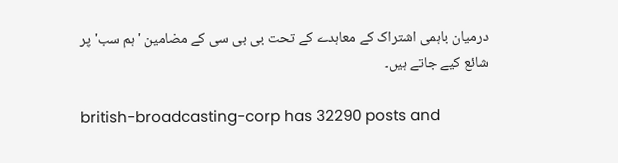درمیان باہمی اشتراک کے معاہدے کے تحت بی بی سی کے مضامین 'ہم سب' پر شائع کیے جاتے ہیں۔

british-broadcasting-corp has 32290 posts and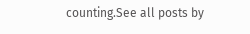counting.See all posts by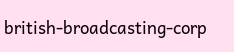british-broadcasting-corp